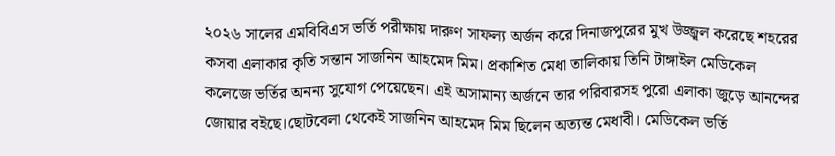২০২৬ সালের এমবিবিএস ভর্তি পরীক্ষায় দারুণ সাফল্য অর্জন করে দিনাজপুরের মুখ উজ্জ্বল করেছে শহরের কসবা এলাকার কৃতি সন্তান সাজনিন আহমেদ মিম। প্রকাশিত মেধা তালিকায় তিনি টাঙ্গাইল মেডিকেল কলেজে ভর্তির অনন্য সুযোগ পেয়েছেন। এই অসামান্য অর্জনে তার পরিবারসহ পুরো এলাকা জুড়ে আনন্দের জোয়ার বইছে।ছোটবেলা থেকেই সাজনিন আহমেদ মিম ছিলেন অত্যন্ত মেধাবী। মেডিকেল ভর্তি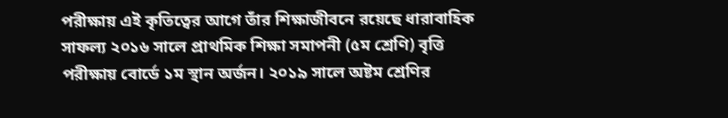পরীক্ষায় এই কৃতিত্বের আগে তাঁর শিক্ষাজীবনে রয়েছে ধারাবাহিক সাফল্য ২০১৬ সালে প্রাথমিক শিক্ষা সমাপনী (৫ম শ্রেণি) বৃত্তি পরীক্ষায় বোর্ডে ১ম স্থান অর্জন। ২০১৯ সালে অষ্টম শ্রেণির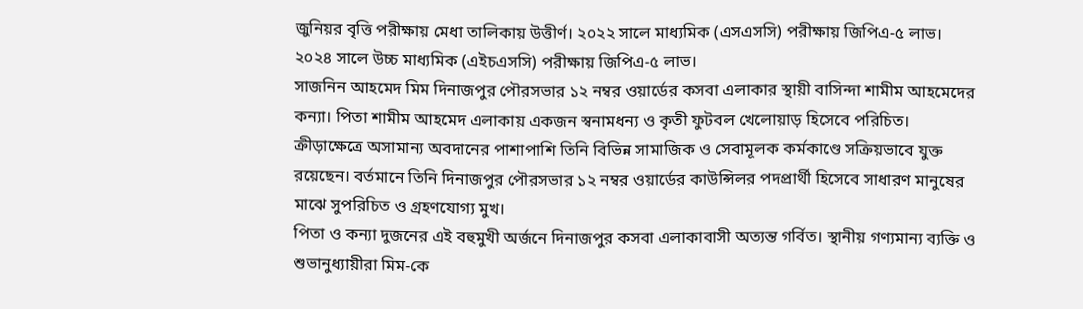জুনিয়র বৃত্তি পরীক্ষায় মেধা তালিকায় উত্তীর্ণ। ২০২২ সালে মাধ্যমিক (এসএসসি) পরীক্ষায় জিপিএ-৫ লাভ। ২০২৪ সালে উচ্চ মাধ্যমিক (এইচএসসি) পরীক্ষায় জিপিএ-৫ লাভ।
সাজনিন আহমেদ মিম দিনাজপুর পৌরসভার ১২ নম্বর ওয়ার্ডের কসবা এলাকার স্থায়ী বাসিন্দা শামীম আহমেদের কন্যা। পিতা শামীম আহমেদ এলাকায় একজন স্বনামধন্য ও কৃতী ফুটবল খেলোয়াড় হিসেবে পরিচিত। ক্রীড়াক্ষেত্রে অসামান্য অবদানের পাশাপাশি তিনি বিভিন্ন সামাজিক ও সেবামূলক কর্মকাণ্ডে সক্রিয়ভাবে যুক্ত রয়েছেন। বর্তমানে তিনি দিনাজপুর পৌরসভার ১২ নম্বর ওয়ার্ডের কাউন্সিলর পদপ্রার্থী হিসেবে সাধারণ মানুষের মাঝে সুপরিচিত ও গ্রহণযোগ্য মুখ।
পিতা ও কন্যা দুজনের এই বহুমুখী অর্জনে দিনাজপুর কসবা এলাকাবাসী অত্যন্ত গর্বিত। স্থানীয় গণ্যমান্য ব্যক্তি ও শুভানুধ্যায়ীরা মিম-কে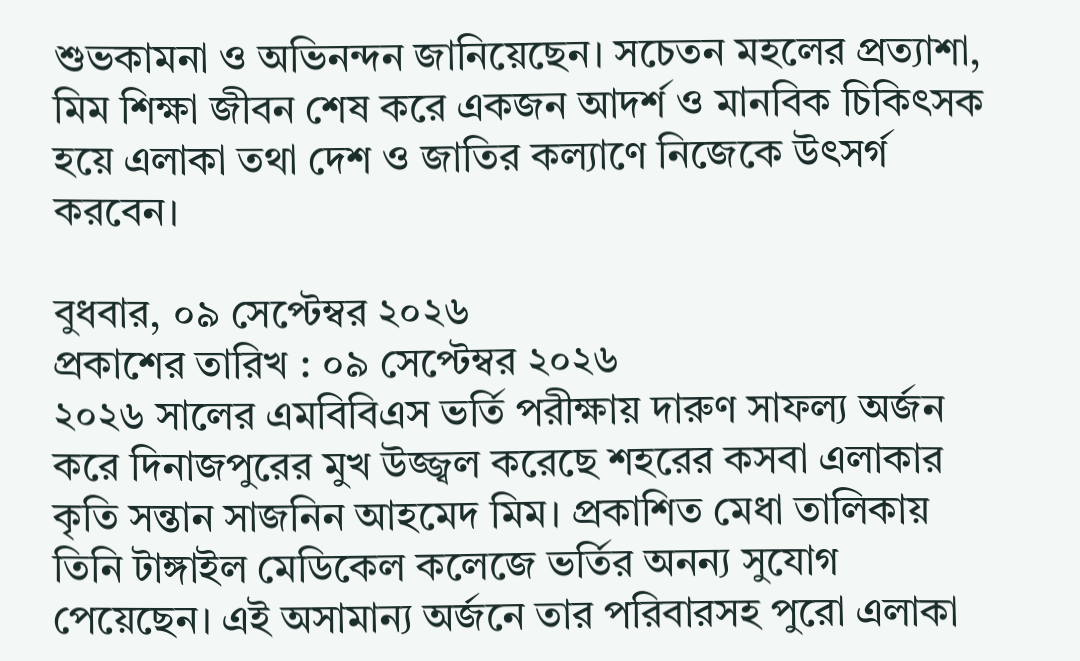শুভকামনা ও অভিনন্দন জানিয়েছেন। সচেতন মহলের প্রত্যাশা, মিম শিক্ষা জীবন শেষ করে একজন আদর্শ ও মানবিক চিকিৎসক হয়ে এলাকা তথা দেশ ও জাতির কল্যাণে নিজেকে উৎসর্গ করবেন।

বুধবার, ০৯ সেপ্টেম্বর ২০২৬
প্রকাশের তারিখ : ০৯ সেপ্টেম্বর ২০২৬
২০২৬ সালের এমবিবিএস ভর্তি পরীক্ষায় দারুণ সাফল্য অর্জন করে দিনাজপুরের মুখ উজ্জ্বল করেছে শহরের কসবা এলাকার কৃতি সন্তান সাজনিন আহমেদ মিম। প্রকাশিত মেধা তালিকায় তিনি টাঙ্গাইল মেডিকেল কলেজে ভর্তির অনন্য সুযোগ পেয়েছেন। এই অসামান্য অর্জনে তার পরিবারসহ পুরো এলাকা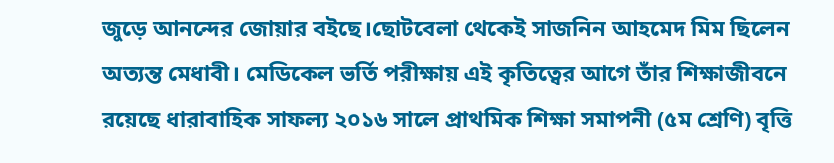জুড়ে আনন্দের জোয়ার বইছে।ছোটবেলা থেকেই সাজনিন আহমেদ মিম ছিলেন অত্যন্ত মেধাবী। মেডিকেল ভর্তি পরীক্ষায় এই কৃতিত্বের আগে তাঁর শিক্ষাজীবনে রয়েছে ধারাবাহিক সাফল্য ২০১৬ সালে প্রাথমিক শিক্ষা সমাপনী (৫ম শ্রেণি) বৃত্তি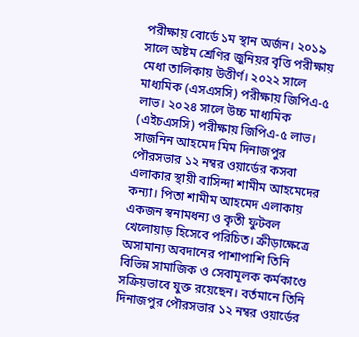পরীক্ষায় বোর্ডে ১ম স্থান অর্জন। ২০১৯ সালে অষ্টম শ্রেণির জুনিয়র বৃত্তি পরীক্ষায় মেধা তালিকায় উত্তীর্ণ। ২০২২ সালে মাধ্যমিক (এসএসসি) পরীক্ষায় জিপিএ-৫ লাভ। ২০২৪ সালে উচ্চ মাধ্যমিক (এইচএসসি) পরীক্ষায় জিপিএ-৫ লাভ।
সাজনিন আহমেদ মিম দিনাজপুর পৌরসভার ১২ নম্বর ওয়ার্ডের কসবা এলাকার স্থায়ী বাসিন্দা শামীম আহমেদের কন্যা। পিতা শামীম আহমেদ এলাকায় একজন স্বনামধন্য ও কৃতী ফুটবল খেলোয়াড় হিসেবে পরিচিত। ক্রীড়াক্ষেত্রে অসামান্য অবদানের পাশাপাশি তিনি বিভিন্ন সামাজিক ও সেবামূলক কর্মকাণ্ডে সক্রিয়ভাবে যুক্ত রয়েছেন। বর্তমানে তিনি দিনাজপুর পৌরসভার ১২ নম্বর ওয়ার্ডের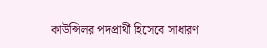কাউন্সিলর পদপ্রার্থী হিসেবে সাধারণ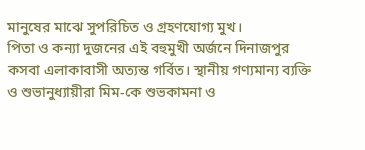মানুষের মাঝে সুপরিচিত ও গ্রহণযোগ্য মুখ।
পিতা ও কন্যা দুজনের এই বহুমুখী অর্জনে দিনাজপুর কসবা এলাকাবাসী অত্যন্ত গর্বিত। স্থানীয় গণ্যমান্য ব্যক্তি ও শুভানুধ্যায়ীরা মিম-কে শুভকামনা ও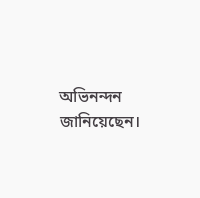অভিনন্দন জানিয়েছেন।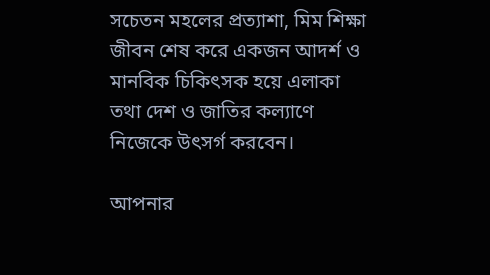সচেতন মহলের প্রত্যাশা, মিম শিক্ষা জীবন শেষ করে একজন আদর্শ ও মানবিক চিকিৎসক হয়ে এলাকা তথা দেশ ও জাতির কল্যাণে নিজেকে উৎসর্গ করবেন।

আপনার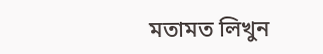মতামত লিখুন